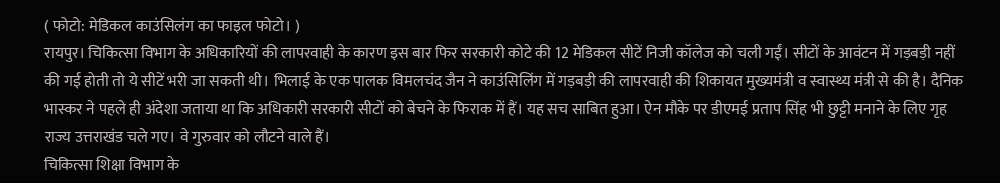( फोटो: मेडिकल काउंसिलंग का फाइल फोटो। )
रायपुर। चिकित्सा विभाग के अधिकारियों की लापरवाही के कारण इस बार फिर सरकारी कोटे की 12 मेडिकल सीटें निजी कॉलेज को चली गईं। सीटों के आवंटन में गड़बड़ी नहीं की गई होती तो ये सीटें भरी जा सकती थी। भिलाई के एक पालक विमलचंद जैन ने काउंसिलिंग में गड़बड़ी की लापरवाही की शिकायत मुख्यमंत्री व स्वास्थ्य मंत्री से की है। दैनिक भास्कर ने पहले ही अंदेशा जताया था कि अधिकारी सरकारी सीटों को बेचने के फिराक में हैं। यह सच साबित हुआ। ऐन मौके पर डीएमई प्रताप सिंह भी छुट्टी मनाने के लिए गृह राज्य उत्तराखंड चले गए। वे गुरुवार को लौटने वाले हैं।
चिकित्सा शिक्षा विभाग के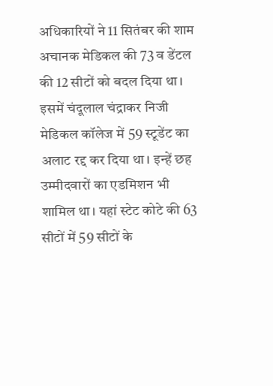अधिकारियों ने 11 सितंबर की शाम अचानक मेडिकल की 73 व डेंटल की 12 सीटों को बदल दिया था। इसमें चंदूलाल चंद्राकर निजी मेडिकल कॉलेज में 59 स्टूडेंट का अलाट रद्द कर दिया था। इन्हें छह उम्मीदवारों का एडमिशन भी शामिल था। यहां स्टेट कोटे की 63 सीटों में 59 सीटों के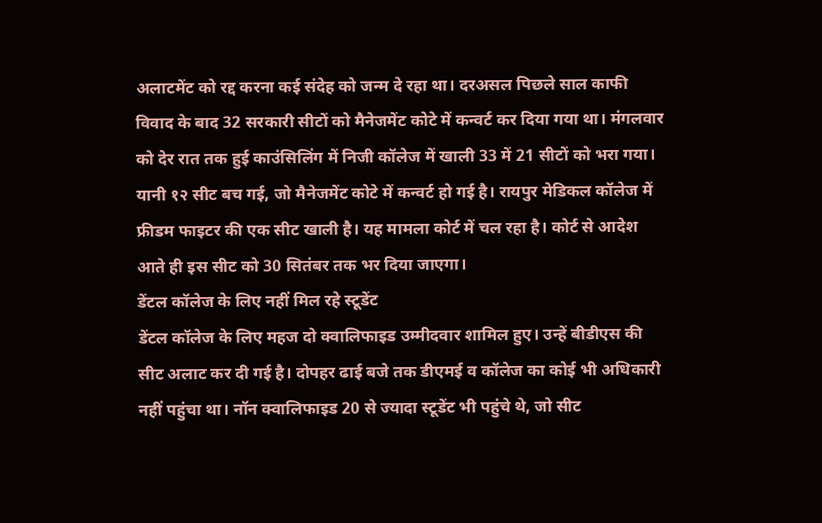अलाटमेंट को रद्द करना कई संदेह को जन्म दे रहा था। दरअसल पिछले साल काफी विवाद के बाद 32 सरकारी सीटों को मैनेजमेंट कोटे में कन्वर्ट कर दिया गया था। मंगलवार को देर रात तक हुई काउंसिलिंग में निजी कॉलेज में खाली 33 में 21 सीटों को भरा गया। यानी १२ सीट बच गई, जो मैनेजमेंट कोटे में कन्वर्ट हो गई है। रायपुर मेडिकल कॉलेज में फ्रीडम फाइटर की एक सीट खाली है। यह मामला कोर्ट में चल रहा है। कोर्ट से आदेश आते ही इस सीट को 30 सितंबर तक भर दिया जाएगा।
डेंटल कॉलेज के लिए नहीं मिल रहे स्टूडेंट
डेंटल कॉलेज के लिए महज दो क्वालिफाइड उम्मीदवार शामिल हुए। उन्हें बीडीएस की सीट अलाट कर दी गई है। दोपहर ढाई बजे तक डीएमई व कॉलेज का कोई भी अधिकारी नहीं पहुंचा था। नॉन क्वालिफाइड 20 से ज्यादा स्टूडेंट भी पहुंचे थे, जो सीट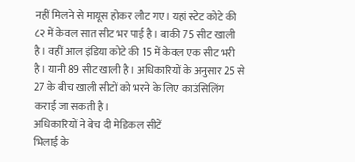नहीं मिलने से मायूस होकर लौट गए। यहां स्टेट कोटे की ८२ में केवल सात सीट भर पाई है। बाकी 75 सीट खाली है। वहीं आल इंडिया कोटे की 15 में केवल एक सीट भरी है। यानी 89 सीट खाली है। अधिकारियों के अनुसार 25 से 27 के बीच खाली सीटों को भरने के लिए काउंसिलिंग कराई जा सकती है।
अधिकारियों ने बेच दी मेडिकल सीटें
भिलाई के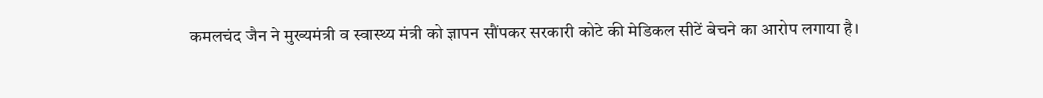कमलचंद जैन ने मुख्यमंत्री व स्वास्थ्य मंत्री को ज्ञापन सौंपकर सरकारी कोटे की मेडिकल सीटें बेचने का आरोप लगाया है।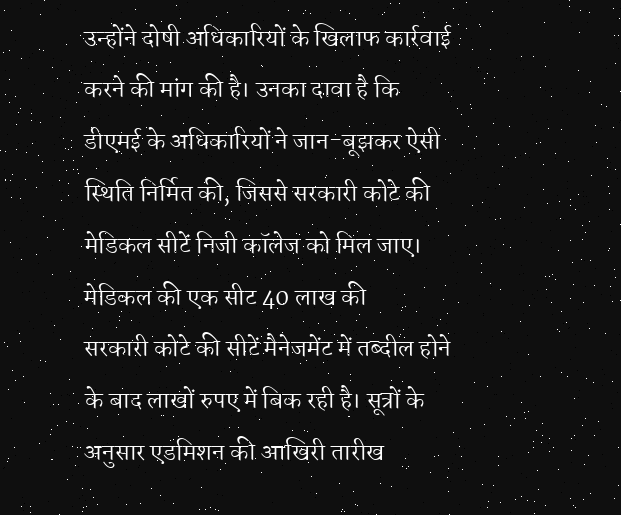उन्होंने दोषी अधिकारियों के खिलाफ कार्रवाई करने की मांग की है। उनका दावा है कि डीएमई के अधिकारियों ने जान-बूझकर ऐसी स्थिति निर्मित की, जिससे सरकारी कोटे की मेडिकल सीटें निजी कॉलेज को मिल जाए।
मेडिकल की एक सीट 40 लाख की
सरकारी कोटे की सीटें मैनेजमेंट में तब्दील होने के बाद लाखों रुपए में बिक रही है। सूत्रों के अनुसार एडमिशन की आखिरी तारीख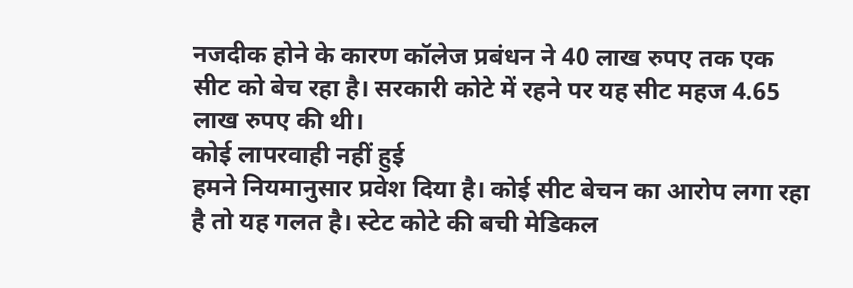नजदीक होने के कारण कॉलेज प्रबंधन ने 40 लाख रुपए तक एक सीट को बेच रहा है। सरकारी कोटे में रहने पर यह सीट महज 4.65 लाख रुपए की थी।
कोई लापरवाही नहीं हुई
हमने नियमानुसार प्रवेश दिया है। कोई सीट बेचन का आरोप लगा रहा है तो यह गलत है। स्टेट कोटे की बची मेडिकल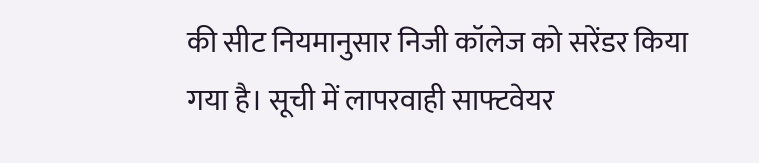की सीट नियमानुसार निजी कॉलेज को सरेंडर किया गया है। सूची में लापरवाही साफ्टवेयर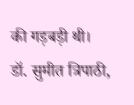की गड़बड़ी थी।
डॉ. सुमीत त्रिपाठी,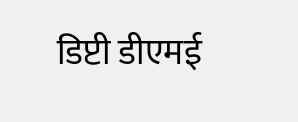डिप्टी डीएमई